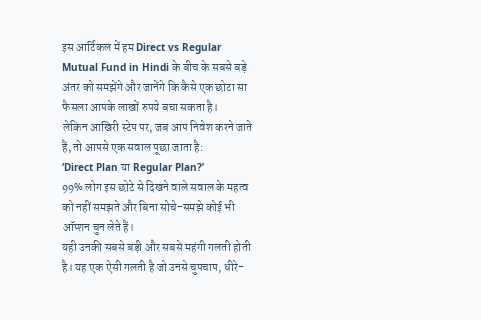इस आर्टिकल में हम Direct vs Regular Mutual Fund in Hindi के बीच के सबसे बड़े अंतर को समझेंगे और जानेंगे कि कैसे एक छोटा सा फैसला आपके लाखों रुपये बचा सकता है।
लेकिन आखिरी स्टेप पर, जब आप निवेश करने जाते हैं, तो आपसे एक सवाल पूछा जाता है:
‘Direct Plan या Regular Plan?’
99% लोग इस छोटे से दिखने वाले सवाल के महत्व को नहीं समझते और बिना सोचे-समझे कोई भी ऑप्शन चुन लेते हैं।
यही उनकी सबसे बड़ी और सबसे महंगी गलती होती है। यह एक ऐसी गलती है जो उनसे चुपचाप, धीरे-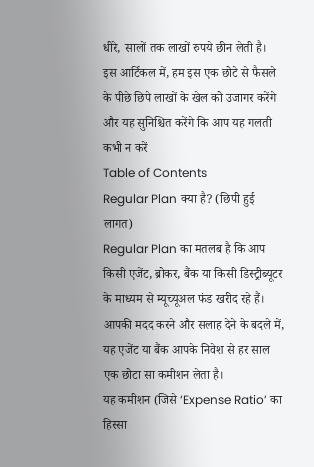धीरे, सालों तक लाखों रुपये छीन लेती है।
इस आर्टिकल में, हम इस एक छोटे से फैसले के पीछे छिपे लाखों के खेल को उजागर करेंगे और यह सुनिश्चित करेंगे कि आप यह गलती कभी न करें
Table of Contents
Regular Plan क्या है? (छिपी हुई लागत)
Regular Plan का मतलब है कि आप किसी एजेंट, ब्रोकर, बैंक या किसी डिस्ट्रीब्यूटर के माध्यम से म्यूच्यूअल फंड खरीद रहे हैं। आपकी मदद करने और सलाह देने के बदले में, यह एजेंट या बैंक आपके निवेश से हर साल एक छोटा सा कमीशन लेता है।
यह कमीशन (जिसे ‘Expense Ratio’ का हिस्सा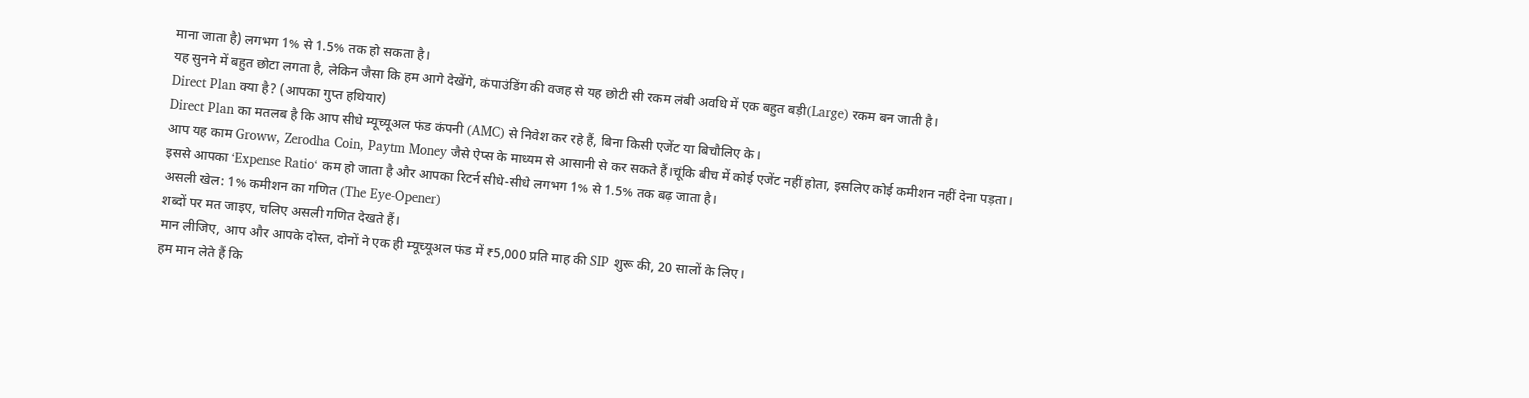माना जाता है) लगभग 1% से 1.5% तक हो सकता है।
यह सुनने में बहुत छोटा लगता है, लेकिन जैसा कि हम आगे देखेंगे, कंपाउंडिंग की वजह से यह छोटी सी रकम लंबी अवधि में एक बहुत बड़ी(Large) रकम बन जाती है।
Direct Plan क्या है? (आपका गुप्त हथियार)
Direct Plan का मतलब है कि आप सीधे म्यूच्यूअल फंड कंपनी (AMC) से निवेश कर रहे हैं, बिना किसी एजेंट या बिचौलिए के।
आप यह काम Groww, Zerodha Coin, Paytm Money जैसे ऐप्स के माध्यम से आसानी से कर सकते हैं।चूंकि बीच में कोई एजेंट नहीं होता, इसलिए कोई कमीशन नहीं देना पड़ता।
इससे आपका ‘Expense Ratio‘ कम हो जाता है और आपका रिटर्न सीधे-सीधे लगभग 1% से 1.5% तक बढ़ जाता है।
असली खेल: 1% कमीशन का गणित (The Eye-Opener)
शब्दों पर मत जाइए, चलिए असली गणित देखते हैं।
मान लीजिए, आप और आपके दोस्त, दोनों ने एक ही म्यूच्यूअल फंड में ₹5,000 प्रति माह की SIP शुरू की, 20 सालों के लिए।
हम मान लेते हैं कि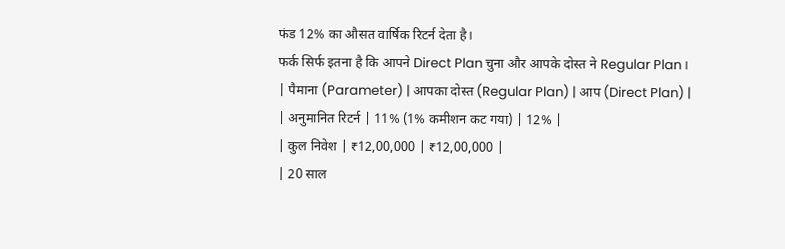फंड 12% का औसत वार्षिक रिटर्न देता है।
फर्क सिर्फ इतना है कि आपने Direct Plan चुना और आपके दोस्त ने Regular Plan।
| पैमाना (Parameter) | आपका दोस्त (Regular Plan) | आप (Direct Plan) |
| अनुमानित रिटर्न | 11% (1% कमीशन कट गया) | 12% |
| कुल निवेश | ₹12,00,000 | ₹12,00,000 |
| 20 साल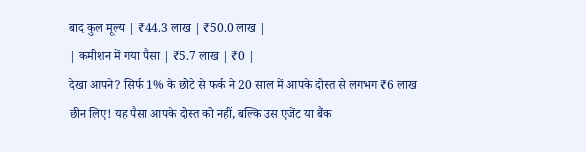बाद कुल मूल्य | ₹44.3 लाख | ₹50.0 लाख |
| कमीशन में गया पैसा | ₹5.7 लाख | ₹0 |
देखा आपने? सिर्फ 1% के छोटे से फर्क ने 20 साल में आपके दोस्त से लगभग ₹6 लाख छीन लिए! यह पैसा आपके दोस्त को नहीं, बल्कि उस एजेंट या बैंक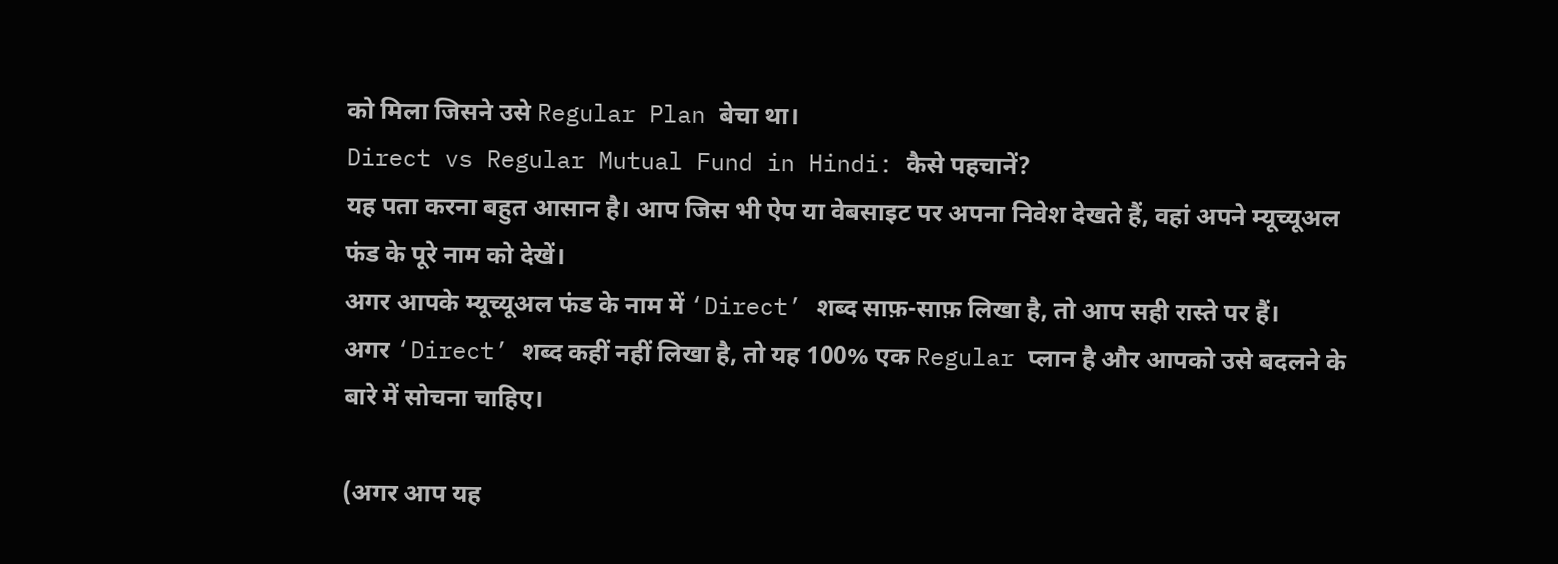को मिला जिसने उसे Regular Plan बेचा था।
Direct vs Regular Mutual Fund in Hindi: कैसे पहचानें?
यह पता करना बहुत आसान है। आप जिस भी ऐप या वेबसाइट पर अपना निवेश देखते हैं, वहां अपने म्यूच्यूअल फंड के पूरे नाम को देखें।
अगर आपके म्यूच्यूअल फंड के नाम में ‘Direct’ शब्द साफ़-साफ़ लिखा है, तो आप सही रास्ते पर हैं।
अगर ‘Direct’ शब्द कहीं नहीं लिखा है, तो यह 100% एक Regular प्लान है और आपको उसे बदलने के बारे में सोचना चाहिए।

(अगर आप यह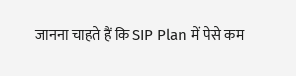जानना चाहते हैं कि SIP Plan में पेसे कम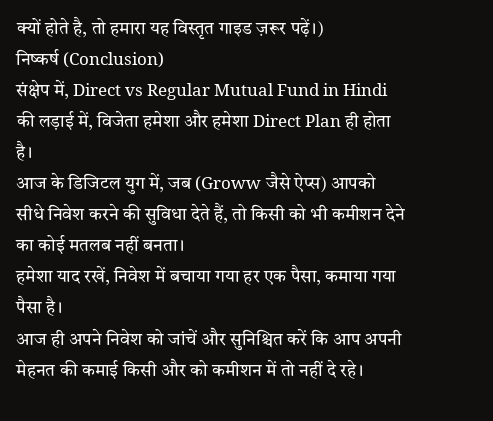क्यों होते है, तो हमारा यह विस्तृत गाइड ज़रूर पढ़ें।)
निष्कर्ष (Conclusion)
संक्षेप में, Direct vs Regular Mutual Fund in Hindi की लड़ाई में, विजेता हमेशा और हमेशा Direct Plan ही होता है।
आज के डिजिटल युग में, जब (Groww जैसे ऐप्स) आपको सीधे निवेश करने की सुविधा देते हैं, तो किसी को भी कमीशन देने का कोई मतलब नहीं बनता।
हमेशा याद रखें, निवेश में बचाया गया हर एक पैसा, कमाया गया पैसा है।
आज ही अपने निवेश को जांचें और सुनिश्चित करें कि आप अपनी मेहनत की कमाई किसी और को कमीशन में तो नहीं दे रहे।